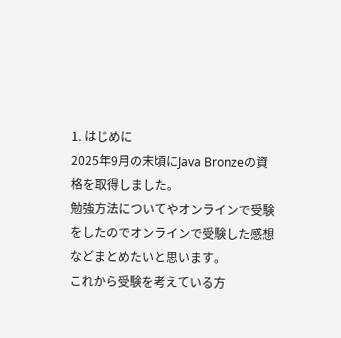1. はじめに
2025年9月の末頃にJava Bronzeの資格を取得しました。
勉強方法についてやオンラインで受験をしたのでオンラインで受験した感想などまとめたいと思います。
これから受験を考えている方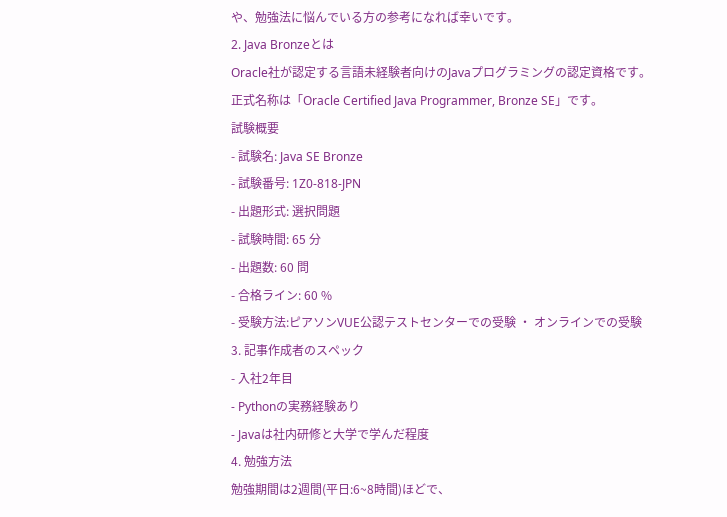や、勉強法に悩んでいる方の参考になれば幸いです。
2. Java Bronzeとは
Oracle社が認定する言語未経験者向けのJavaプログラミングの認定資格です。
正式名称は「Oracle Certified Java Programmer, Bronze SE」です。
試験概要
- 試験名: Java SE Bronze
- 試験番号: 1Z0-818-JPN
- 出題形式: 選択問題
- 試験時間: 65 分
- 出題数: 60 問
- 合格ライン: 60 %
- 受験方法:ピアソンVUE公認テストセンターでの受験 ・ オンラインでの受験
3. 記事作成者のスペック
- 入社2年目
- Pythonの実務経験あり
- Javaは社内研修と大学で学んだ程度
4. 勉強方法
勉強期間は2週間(平日:6~8時間)ほどで、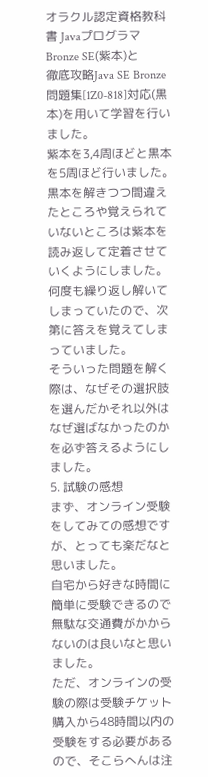オラクル認定資格教科書 Javaプログラマ Bronze SE(紫本)と
徹底攻略Java SE Bronze問題集[1Z0-818]対応(黒本)を用いて学習を行いました。
紫本を3,4周ほどと黒本を5周ほど行いました。
黒本を解きつつ間違えたところや覚えられていないところは紫本を読み返して定着させていくようにしました。
何度も繰り返し解いてしまっていたので、次第に答えを覚えてしまっていました。
そういった問題を解く際は、なぜその選択肢を選んだかそれ以外はなぜ選ばなかったのかを必ず答えるようにしました。
5. 試験の感想
まず、オンライン受験をしてみての感想ですが、とっても楽だなと思いました。
自宅から好きな時間に簡単に受験できるので無駄な交通費がかからないのは良いなと思いました。
ただ、オンラインの受験の際は受験チケット購入から48時間以内の受験をする必要があるので、そこらへんは注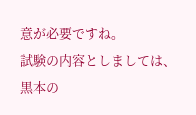意が必要ですね。
試験の内容としましては、
黒本の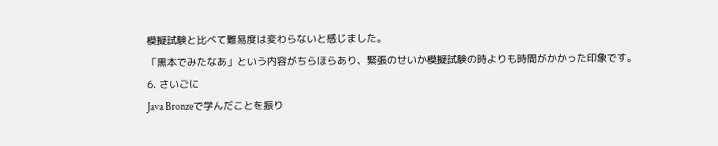模擬試験と比べて難易度は変わらないと感じました。
「黒本でみたなあ」という内容がちらほらあり、緊張のせいか模擬試験の時よりも時間がかかった印象です。
6. さいごに
Java Bronzeで学んだことを振り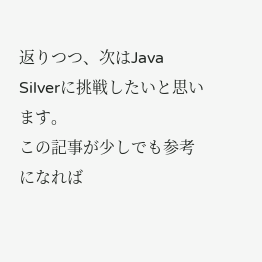返りつつ、次はJava Silverに挑戦したいと思います。
この記事が少しでも参考になれば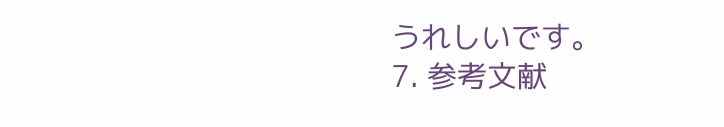うれしいです。
7. 参考文献